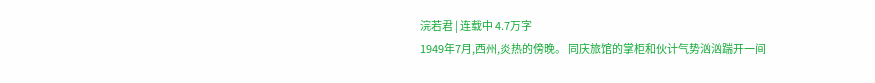浣若君 | 连载中 4.7万字
1949年7月,西州,炎热的傍晚。 同庆旅馆的掌柜和伙计气势汹汹踹开一间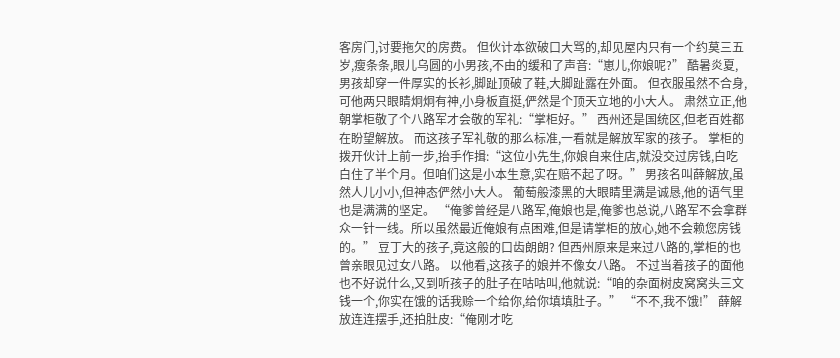客房门,讨要拖欠的房费。 但伙计本欲破口大骂的,却见屋内只有一个约莫三五岁,瘦条条,眼儿乌圆的小男孩,不由的缓和了声音:“崽儿,你娘呢?” 酷暑炎夏,男孩却穿一件厚实的长衫,脚趾顶破了鞋,大脚趾露在外面。 但衣服虽然不合身,可他两只眼睛炯炯有神,小身板直挺,俨然是个顶天立地的小大人。 肃然立正,他朝掌柜敬了个八路军才会敬的军礼:“掌柜好。” 西州还是国统区,但老百姓都在盼望解放。 而这孩子军礼敬的那么标准,一看就是解放军家的孩子。 掌柜的拨开伙计上前一步,抬手作揖:“这位小先生,你娘自来住店,就没交过房钱,白吃白住了半个月。但咱们这是小本生意,实在赔不起了呀。” 男孩名叫薛解放,虽然人儿小小,但神态俨然小大人。 葡萄般漆黑的大眼睛里满是诚恳,他的语气里也是满满的坚定。 “俺爹曾经是八路军,俺娘也是,俺爹也总说,八路军不会拿群众一针一线。所以虽然最近俺娘有点困难,但是请掌柜的放心,她不会赖您房钱的。” 豆丁大的孩子,竟这般的口齿朗朗? 但西州原来是来过八路的,掌柜的也曾亲眼见过女八路。 以他看,这孩子的娘并不像女八路。 不过当着孩子的面他也不好说什么,又到听孩子的肚子在咕咕叫,他就说:“咱的杂面树皮窝窝头三文钱一个,你实在饿的话我赊一个给你,给你填填肚子。” “不不,我不饿!” 薛解放连连摆手,还拍肚皮:“俺刚才吃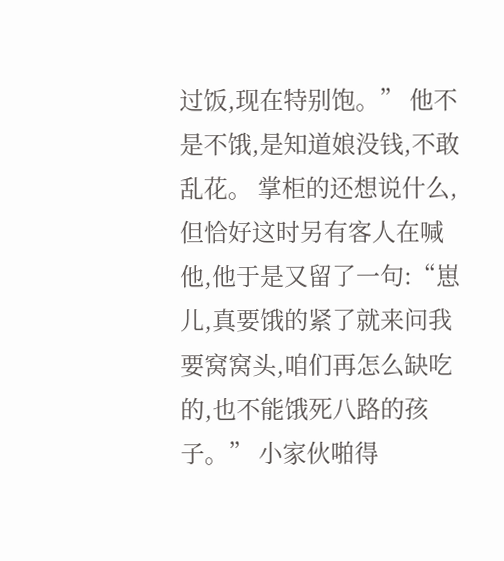过饭,现在特别饱。” 他不是不饿,是知道娘没钱,不敢乱花。 掌柜的还想说什么,但恰好这时另有客人在喊他,他于是又留了一句:“崽儿,真要饿的紧了就来问我要窝窝头,咱们再怎么缺吃的,也不能饿死八路的孩子。” 小家伙啪得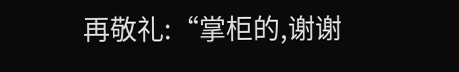再敬礼:“掌柜的,谢谢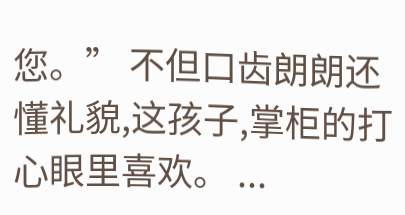您。” 不但口齿朗朗还懂礼貌,这孩子,掌柜的打心眼里喜欢。 ...